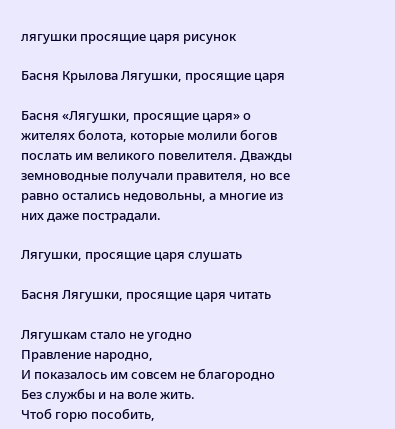лягушки просящие царя рисунок

Басня Крылова Лягушки, просящие царя

Басня «Лягушки, просящие царя» о жителях болота, которые молили богов послать им великого повелителя. Дважды земноводные получали правителя, но все равно остались недовольны, а многие из них даже пострадали.

Лягушки, просящие царя слушать

Басня Лягушки, просящие царя читать

Лягушкам стало не угодно
Правление народно,
И показалось им совсем не благородно
Без службы и на воле жить.
Чтоб горю пособить,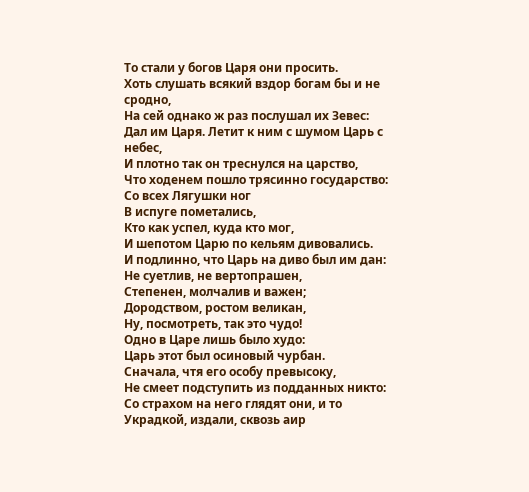То стали у богов Царя они просить.
Хоть слушать всякий вздор богам бы и не сродно,
На сей однако ж раз послушал их Зевес:
Дал им Царя. Летит к ним с шумом Царь с небес,
И плотно так он треснулся на царство,
Что ходенем пошло трясинно государство:
Со всех Лягушки ног
В испуге пометались,
Кто как успел, куда кто мог,
И шепотом Царю по кельям дивовались.
И подлинно, что Царь на диво был им дан:
Не суетлив, не вертопрашен,
Степенен, молчалив и важен;
Дородством, ростом великан,
Ну, посмотреть, так это чудо!
Одно в Царе лишь было худо:
Царь этот был осиновый чурбан.
Сначала, чтя его особу превысоку,
Не смеет подступить из подданных никто:
Со страхом на него глядят они, и то
Украдкой, издали, сквозь аир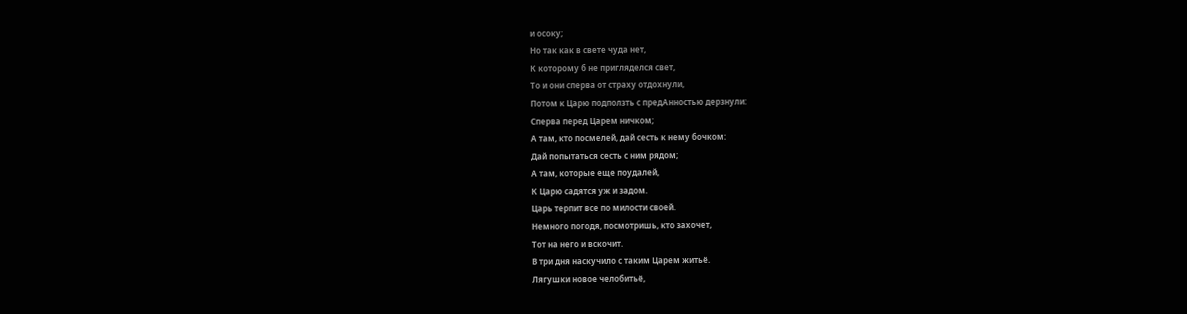и осоку;
Но так как в свете чуда нет,
К которому б не пригляделся свет,
То и они сперва от страху отдохнули,
Потом к Царю подползть с предАнностью дерзнули:
Сперва перед Царем ничком;
А там, кто посмелей, дай сесть к нему бочком:
Дай попытаться сесть с ним рядом;
А там, которые еще поудалей,
К Царю садятся уж и задом.
Царь терпит все по милости своей.
Немного погодя, посмотришь, кто захочет,
Тот на него и вскочит.
В три дня наскучило с таким Царем житьё.
Лягушки новое челобитьё,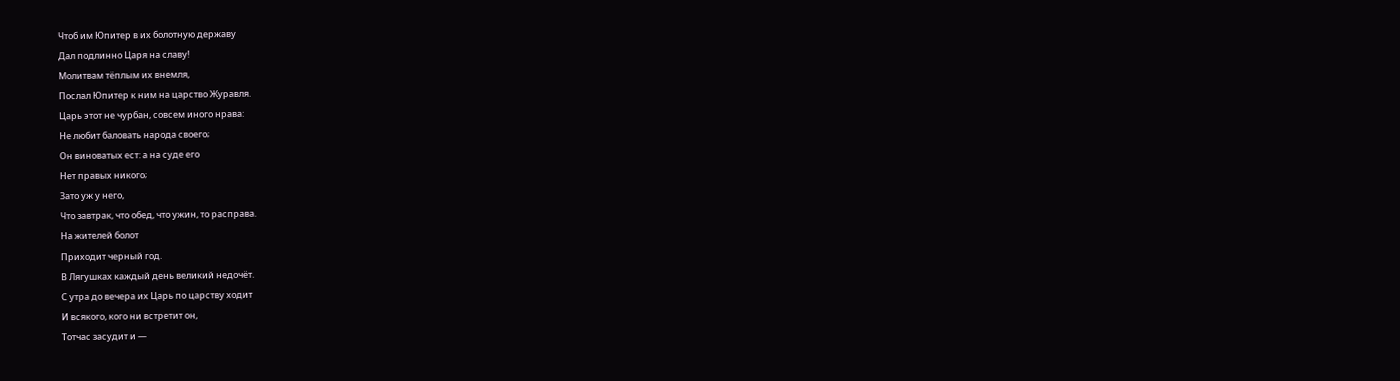Чтоб им Юпитер в их болотную державу
Дал подлинно Царя на славу!
Молитвам тёплым их внемля,
Послал Юпитер к ним на царство Журавля.
Царь этот не чурбан, совсем иного нрава:
Не любит баловать народа своего;
Он виноватых ест: а на суде его
Нет правых никого;
Зато уж у него,
Что завтрак, что обед, что ужин, то расправа.
На жителей болот
Приходит черный год.
В Лягушках каждый день великий недочёт.
С утра до вечера их Царь по царству ходит
И всякого, кого ни встретит он,
Тотчас засудит и —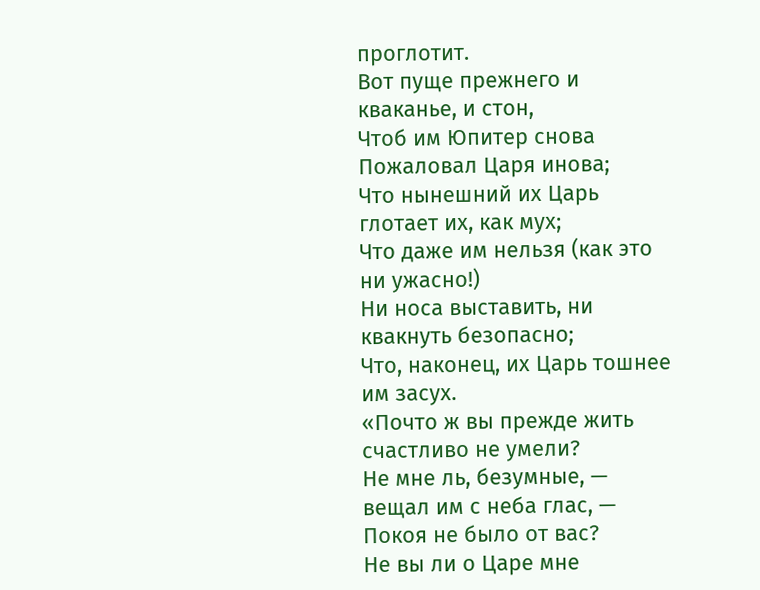проглотит.
Вот пуще прежнего и кваканье, и стон,
Чтоб им Юпитер снова
Пожаловал Царя инова;
Что нынешний их Царь глотает их, как мух;
Что даже им нельзя (как это ни ужасно!)
Ни носа выставить, ни квакнуть безопасно;
Что, наконец, их Царь тошнее им засух.
«Почто ж вы прежде жить счастливо не умели?
Не мне ль, безумные, — вещал им с неба глас, —
Покоя не было от вас?
Не вы ли о Царе мне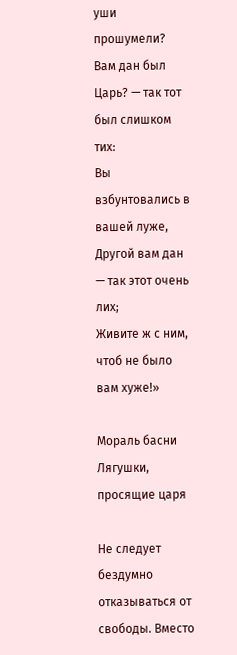уши прошумели?
Вам дан был Царь? — так тот был слишком тих:
Вы взбунтовались в вашей луже,
Другой вам дан — так этот очень лих;
Живите ж с ним, чтоб не было вам хуже!»

Мораль басни Лягушки, просящие царя

Не следует бездумно отказываться от свободы. Вместо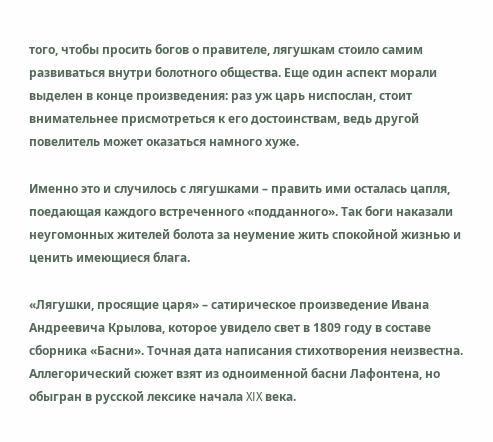того, чтобы просить богов о правителе, лягушкам стоило самим развиваться внутри болотного общества. Еще один аспект морали выделен в конце произведения: раз уж царь ниспослан, стоит внимательнее присмотреться к его достоинствам, ведь другой повелитель может оказаться намного хуже.

Именно это и случилось с лягушками – править ими осталась цапля, поедающая каждого встреченного «подданного». Так боги наказали неугомонных жителей болота за неумение жить спокойной жизнью и ценить имеющиеся блага.

«Лягушки, просящие царя» – сатирическое произведение Ивана Андреевича Крылова, которое увидело свет в 1809 году в составе сборника «Басни». Точная дата написания стихотворения неизвестна. Аллегорический сюжет взят из одноименной басни Лафонтена, но обыгран в русской лексике начала XIX века.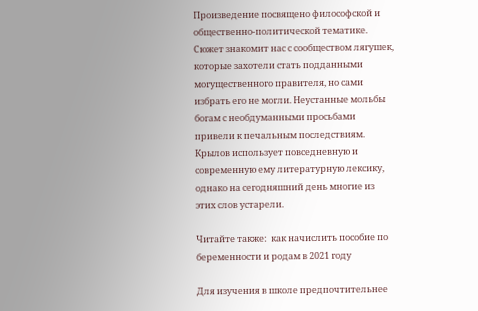Произведение посвящено философской и общественно-политической тематике. Сюжет знакомит нас с сообществом лягушек, которые захотели стать подданными могущественного правителя, но сами избрать его не могли. Неустанные мольбы богам с необдуманными просьбами привели к печальным последствиям. Крылов использует повседневную и современную ему литературную лексику, однако на сегодняшний день многие из этих слов устарели.

Читайте также:  как начислить пособие по беременности и родам в 2021 году

Для изучения в школе предпочтительнее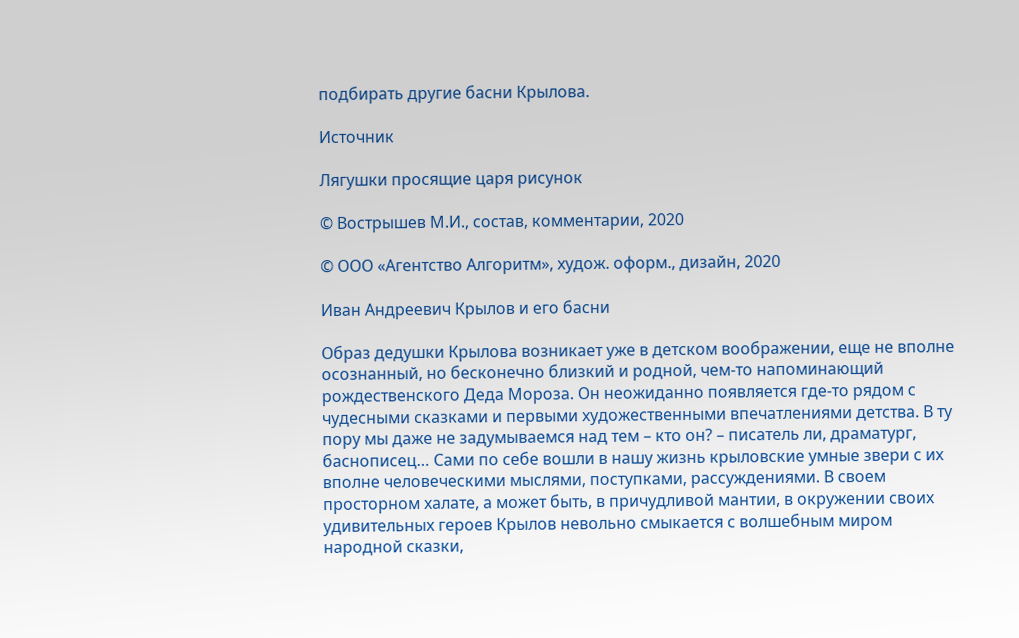подбирать другие басни Крылова.

Источник

Лягушки просящие царя рисунок

© Вострышев М.И., состав, комментарии, 2020

© ООО «Агентство Алгоритм», худож. оформ., дизайн, 2020

Иван Андреевич Крылов и его басни

Образ дедушки Крылова возникает уже в детском воображении, еще не вполне осознанный, но бесконечно близкий и родной, чем-то напоминающий рождественского Деда Мороза. Он неожиданно появляется где-то рядом с чудесными сказками и первыми художественными впечатлениями детства. В ту пору мы даже не задумываемся над тем – кто он? – писатель ли, драматург, баснописец… Сами по себе вошли в нашу жизнь крыловские умные звери с их вполне человеческими мыслями, поступками, рассуждениями. В своем просторном халате, а может быть, в причудливой мантии, в окружении своих удивительных героев Крылов невольно смыкается с волшебным миром народной сказки,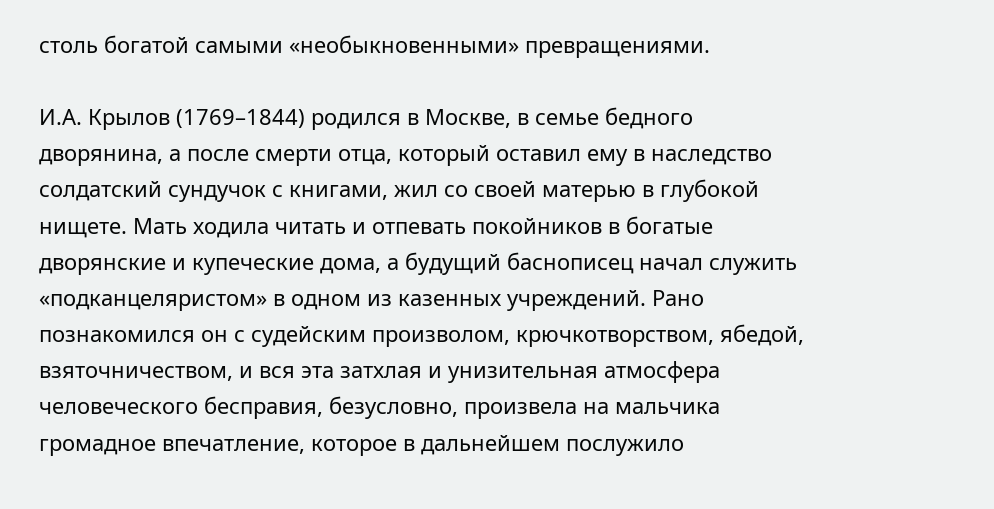столь богатой самыми «необыкновенными» превращениями.

И.А. Крылов (1769–1844) родился в Москве, в семье бедного дворянина, а после смерти отца, который оставил ему в наследство солдатский сундучок с книгами, жил со своей матерью в глубокой нищете. Мать ходила читать и отпевать покойников в богатые дворянские и купеческие дома, а будущий баснописец начал служить «подканцеляристом» в одном из казенных учреждений. Рано познакомился он с судейским произволом, крючкотворством, ябедой, взяточничеством, и вся эта затхлая и унизительная атмосфера человеческого бесправия, безусловно, произвела на мальчика громадное впечатление, которое в дальнейшем послужило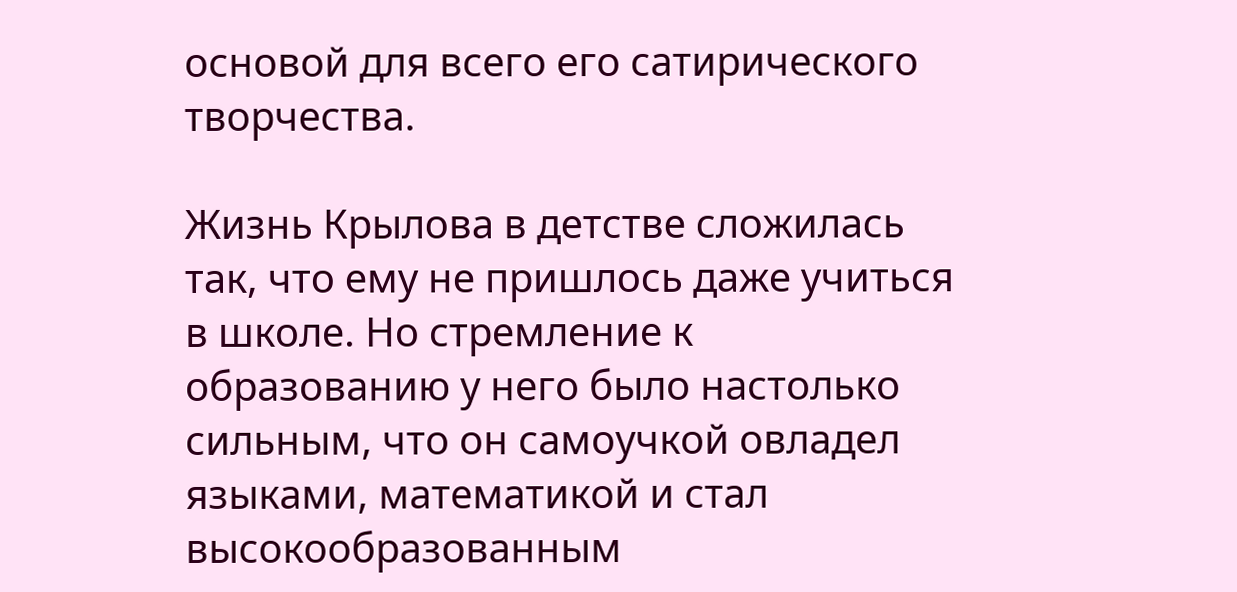основой для всего его сатирического творчества.

Жизнь Крылова в детстве сложилась так, что ему не пришлось даже учиться в школе. Но стремление к образованию у него было настолько сильным, что он самоучкой овладел языками, математикой и стал высокообразованным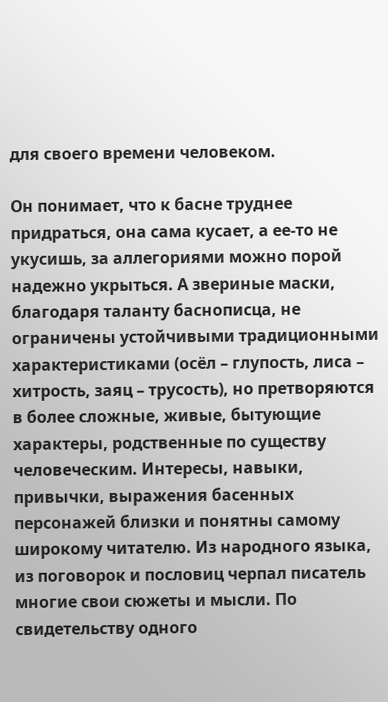для своего времени человеком.

Он понимает, что к басне труднее придраться, она сама кусает, а ее-то не укусишь, за аллегориями можно порой надежно укрыться. А звериные маски, благодаря таланту баснописца, не ограничены устойчивыми традиционными характеристиками (осёл – глупость, лиса – хитрость, заяц – трусость), но претворяются в более сложные, живые, бытующие характеры, родственные по существу человеческим. Интересы, навыки, привычки, выражения басенных персонажей близки и понятны самому широкому читателю. Из народного языка, из поговорок и пословиц черпал писатель многие свои сюжеты и мысли. По свидетельству одного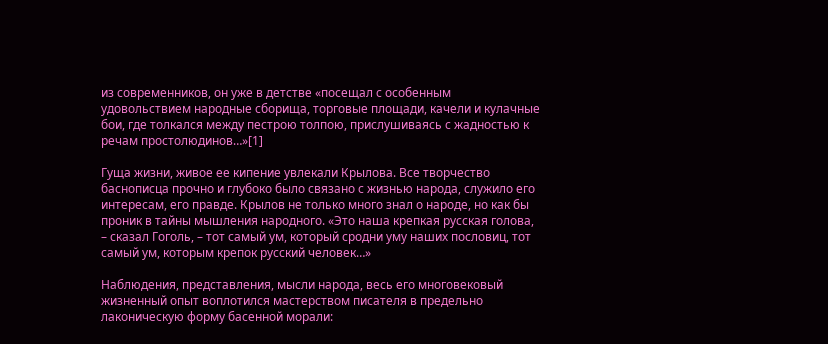из современников, он уже в детстве «посещал с особенным удовольствием народные сборища, торговые площади, качели и кулачные бои, где толкался между пестрою толпою, прислушиваясь с жадностью к речам простолюдинов…»[1]

Гуща жизни, живое ее кипение увлекали Крылова. Все творчество баснописца прочно и глубоко было связано с жизнью народа, служило его интересам, его правде. Крылов не только много знал о народе, но как бы проник в тайны мышления народного. «Это наша крепкая русская голова, – сказал Гоголь, – тот самый ум, который сродни уму наших пословиц, тот самый ум, которым крепок русский человек…»

Наблюдения, представления, мысли народа, весь его многовековый жизненный опыт воплотился мастерством писателя в предельно лаконическую форму басенной морали: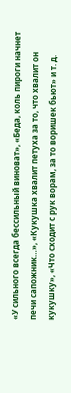«У сильного всегда бессильный виноват», «Беда, коль пироги начнет печи сапожник…», «Кукушка хвалит петуха за то, что хвалит он кукушку», «Что сходит с рук ворам, за то воришек бьют» и т. д.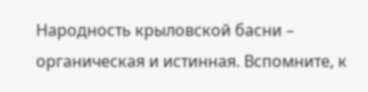Народность крыловской басни – органическая и истинная. Вспомните, к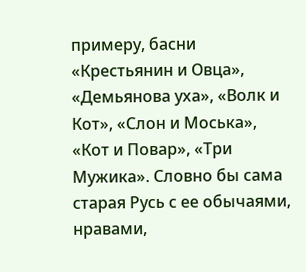примеру, басни «Крестьянин и Овца», «Демьянова уха», «Волк и Кот», «Слон и Моська», «Кот и Повар», «Три Мужика». Словно бы сама старая Русь с ее обычаями, нравами,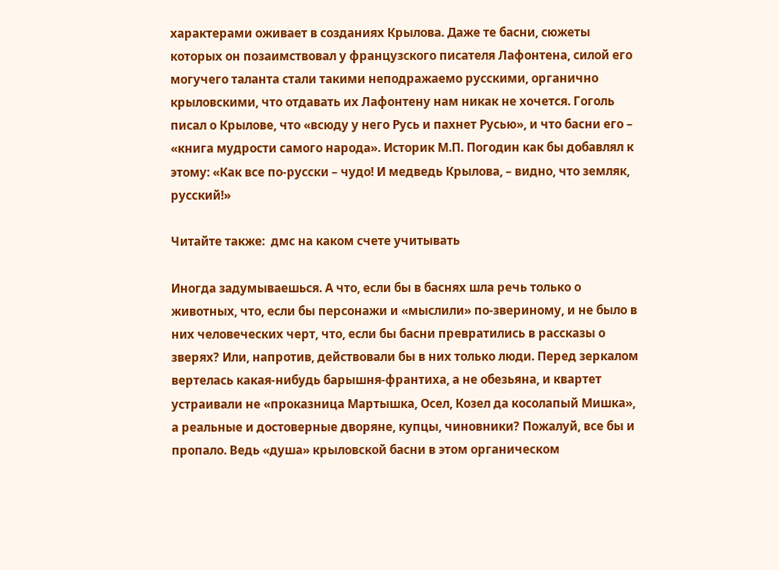характерами оживает в созданиях Крылова. Даже те басни, сюжеты которых он позаимствовал у французского писателя Лафонтена, силой его могучего таланта стали такими неподражаемо русскими, органично крыловскими, что отдавать их Лафонтену нам никак не хочется. Гоголь писал о Крылове, что «всюду у него Русь и пахнет Русью», и что басни его – «книга мудрости самого народа». Историк М.П. Погодин как бы добавлял к этому: «Как все по-русски – чудо! И медведь Крылова, – видно, что земляк, русский!»

Читайте также:  дмс на каком счете учитывать

Иногда задумываешься. А что, если бы в баснях шла речь только о животных, что, если бы персонажи и «мыслили» по-звериному, и не было в них человеческих черт, что, если бы басни превратились в рассказы о зверях? Или, напротив, действовали бы в них только люди. Перед зеркалом вертелась какая-нибудь барышня-франтиха, а не обезьяна, и квартет устраивали не «проказница Мартышка, Осел, Козел да косолапый Мишка», а реальные и достоверные дворяне, купцы, чиновники? Пожалуй, все бы и пропало. Ведь «душа» крыловской басни в этом органическом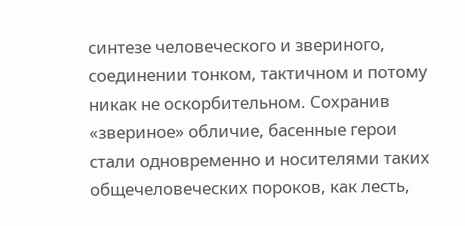синтезе человеческого и звериного, соединении тонком, тактичном и потому никак не оскорбительном. Сохранив «звериное» обличие, басенные герои стали одновременно и носителями таких общечеловеческих пороков, как лесть,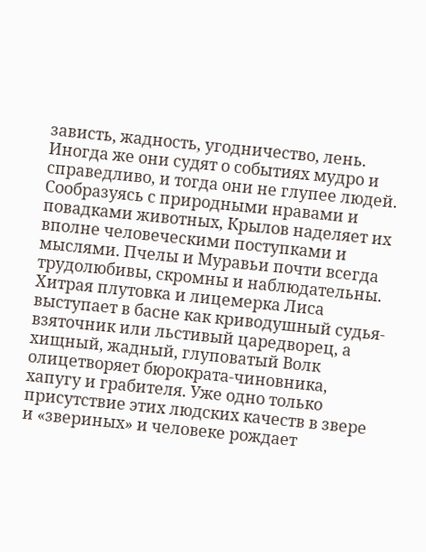зависть, жадность, угодничество, лень. Иногда же они судят о событиях мудро и справедливо, и тогда они не глупее людей. Сообразуясь с природными нравами и повадками животных, Крылов наделяет их вполне человеческими поступками и мыслями. Пчелы и Муравьи почти всегда трудолюбивы, скромны и наблюдательны. Хитрая плутовка и лицемерка Лиса выступает в басне как криводушный судья-взяточник или льстивый царедворец, а хищный, жадный, глуповатый Волк олицетворяет бюрократа-чиновника, хапугу и грабителя. Уже одно только присутствие этих людских качеств в звере и «звериных» и человеке рождает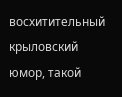восхитительный крыловский юмор, такой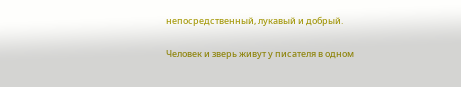непосредственный, лукавый и добрый.

Человек и зверь живут у писателя в одном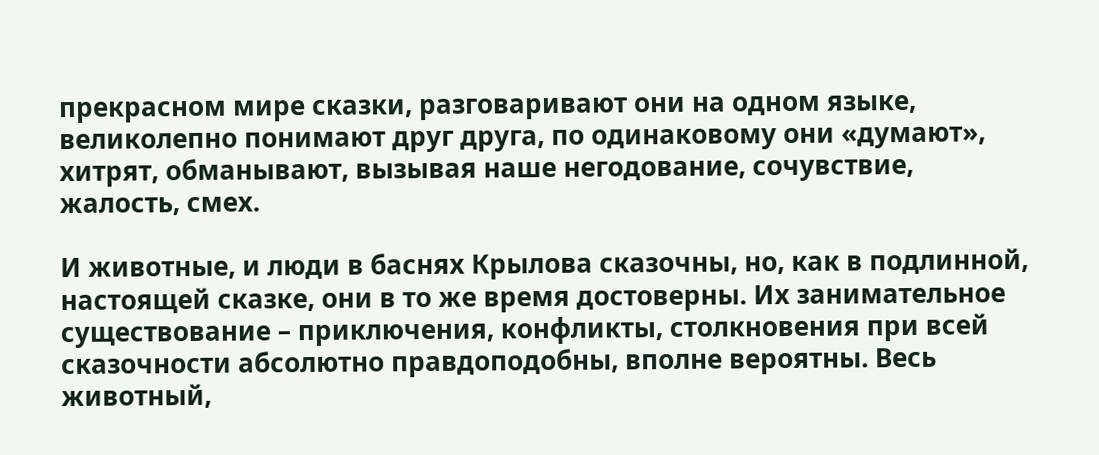прекрасном мире сказки, разговаривают они на одном языке, великолепно понимают друг друга, по одинаковому они «думают», хитрят, обманывают, вызывая наше негодование, сочувствие, жалость, смех.

И животные, и люди в баснях Крылова сказочны, но, как в подлинной, настоящей сказке, они в то же время достоверны. Их занимательное существование – приключения, конфликты, столкновения при всей сказочности абсолютно правдоподобны, вполне вероятны. Весь животный,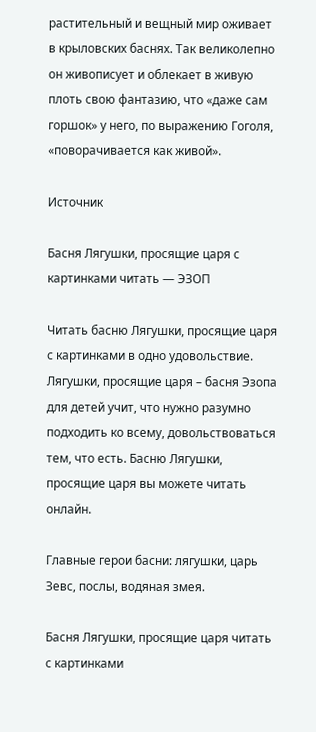растительный и вещный мир оживает в крыловских баснях. Так великолепно он живописует и облекает в живую плоть свою фантазию, что «даже сам горшок» у него, по выражению Гоголя, «поворачивается как живой».

Источник

Басня Лягушки, просящие царя с картинками читать — ЭЗОП

Читать басню Лягушки, просящие царя с картинками в одно удовольствие. Лягушки, просящие царя – басня Эзопа для детей учит, что нужно разумно подходить ко всему, довольствоваться тем, что есть. Басню Лягушки, просящие царя вы можете читать онлайн.

Главные герои басни: лягушки, царь Зевс, послы, водяная змея.

Басня Лягушки, просящие царя читать с картинками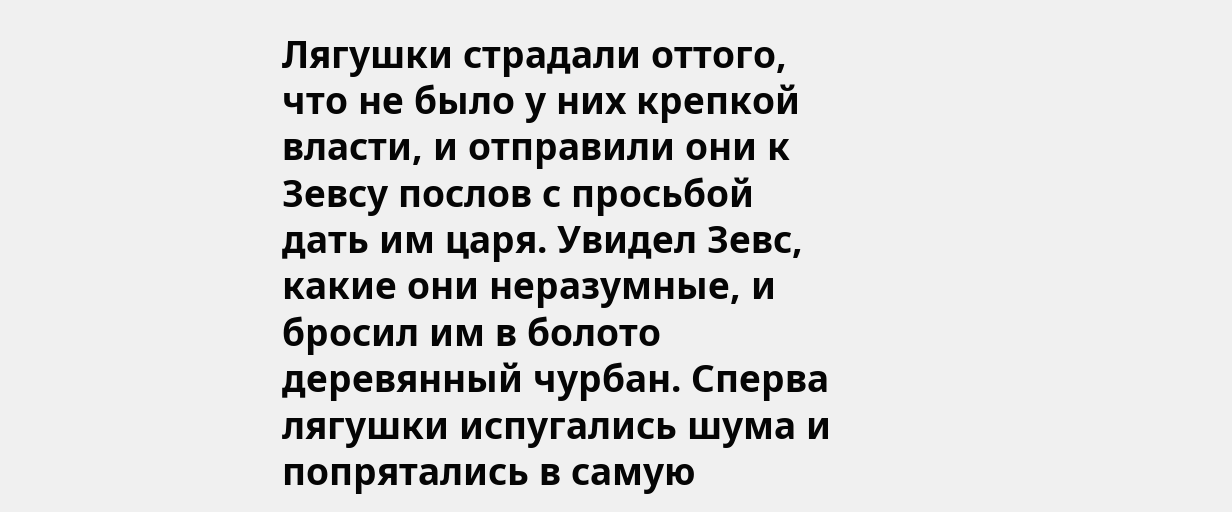Лягушки страдали оттого, что не было у них крепкой власти, и отправили они к Зевсу послов с просьбой дать им царя. Увидел Зевс, какие они неразумные, и бросил им в болото деревянный чурбан. Сперва лягушки испугались шума и попрятались в самую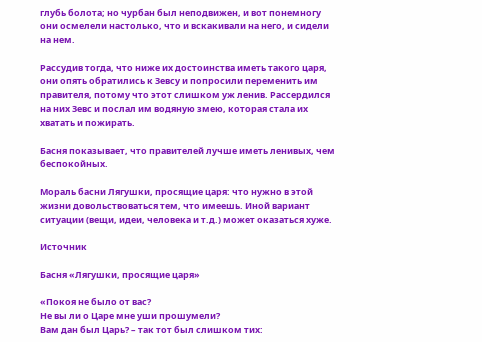глубь болота; но чурбан был неподвижен, и вот понемногу они осмелели настолько, что и вскакивали на него, и сидели на нем.

Рассудив тогда, что ниже их достоинства иметь такого царя, они опять обратились к Зевсу и попросили переменить им правителя, потому что этот слишком уж ленив. Рассердился на них Зевс и послал им водяную змею, которая стала их хватать и пожирать.

Басня показывает, что правителей лучше иметь ленивых, чем беспокойных.

Мораль басни Лягушки, просящие царя: что нужно в этой жизни довольствоваться тем, что имеешь. Иной вариант ситуации (вещи, идеи, человека и т.д.) может оказаться хуже.

Источник

Басня «Лягушки, просящие царя»

«Покоя не было от вас?
Не вы ли о Царе мне уши прошумели?
Вам дан был Царь? – так тот был слишком тих: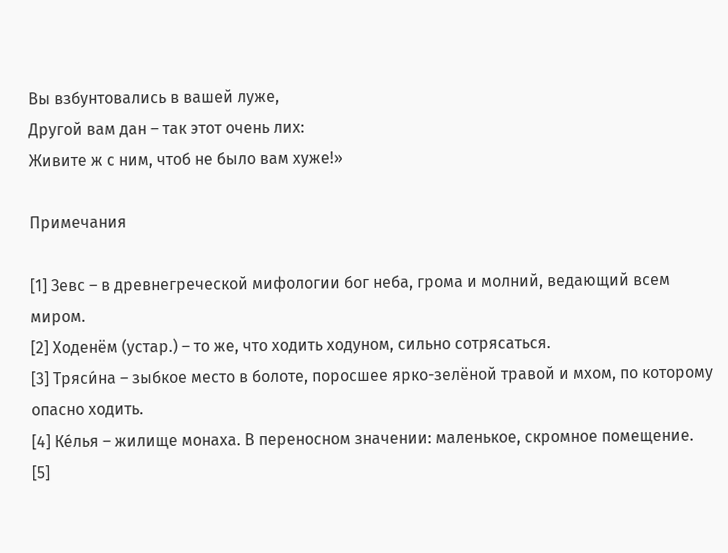Вы взбунтовались в вашей луже,
Другой вам дан – так этот очень лих:
Живите ж с ним, чтоб не было вам хуже!»

Примечания

[1] Зевс – в древнегреческой мифологии бог неба, грома и молний, ведающий всем миром.
[2] Ходенём (устар.) – то же, что ходить ходуном, сильно сотрясаться.
[3] Тряси́на – зыбкое место в болоте, поросшее ярко-зелёной травой и мхом, по которому опасно ходить.
[4] Ке́лья – жилище монаха. В переносном значении: маленькое, скромное помещение.
[5]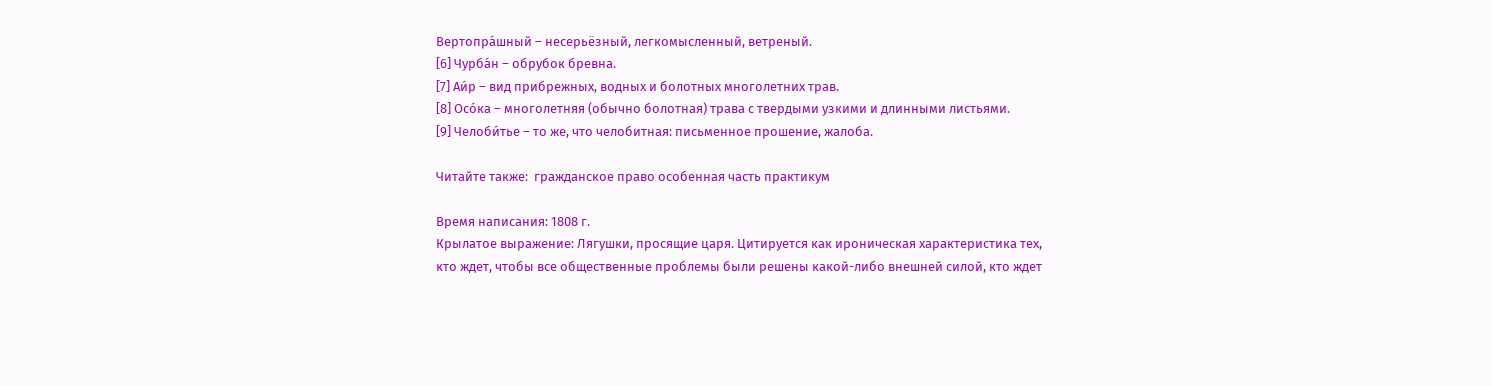Вертопра́шный – несерьёзный, легкомысленный, ветреный.
[6] Чурба́н – обрубок бревна.
[7] Аи́р – вид прибрежных, водных и болотных многолетних трав.
[8] Осо́ка – многолетняя (обычно болотная) трава с твердыми узкими и длинными листьями.
[9] Челоби́тье – то же, что челобитная: письменное прошение, жалоба.

Читайте также:  гражданское право особенная часть практикум

Время написания: 1808 г.
Крылатое выражение: Лягушки, просящие царя. Цитируется как ироническая характеристика тех, кто ждет, чтобы все общественные проблемы были решены какой-либо внешней силой, кто ждет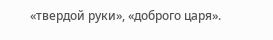«твердой руки», «доброго царя».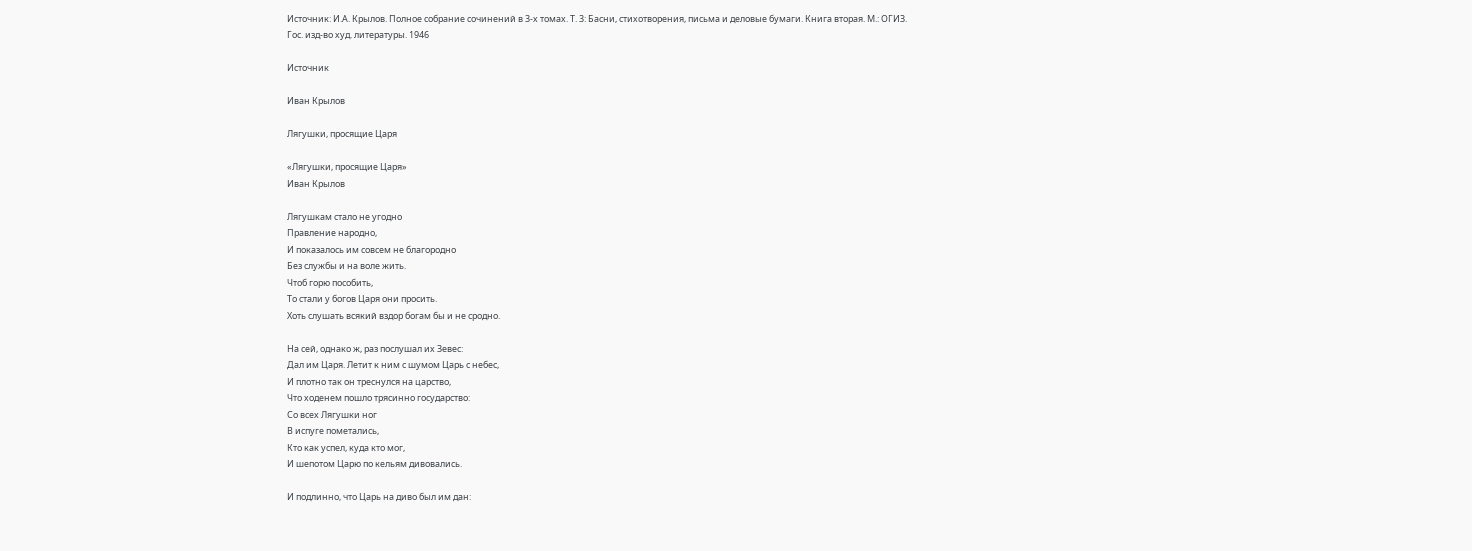Источник: И.А. Крылов. Полное собрание сочинений в 3‑х томах. Т. 3: Басни, стихотворения, письма и деловые бумаги. Книга вторая. М.: ОГИЗ. Гос. изд-во худ. литературы. 1946

Источник

Иван Крылов

Лягушки, просящие Царя

«Лягушки, просящие Царя»
Иван Крылов

Лягушкам стало не угодно
Правление народно,
И показалось им совсем не благородно
Без службы и на воле жить.
Чтоб горю пособить,
То стали у богов Царя они просить.
Хоть слушать всякий вздор богам бы и не сродно.

На сей, однако ж, раз послушал их Зевес:
Дал им Царя. Летит к ним с шумом Царь с небес,
И плотно так он треснулся на царство,
Что ходенем пошло трясинно государство:
Со всех Лягушки ног
В испуге пометались,
Кто как успел, куда кто мог,
И шепотом Царю по кельям дивовались.

И подлинно, что Царь на диво был им дан: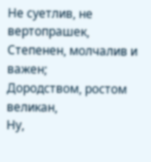Не суетлив, не вертопрашек,
Степенен, молчалив и важен;
Дородством, ростом великан,
Ну,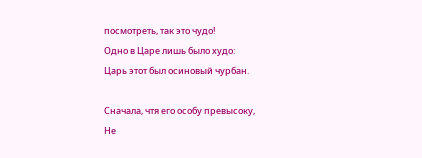посмотреть, так это чудо!
Одно в Царе лишь было худо:
Царь этот был осиновый чурбан.

Сначала, чтя его особу превысоку,
Не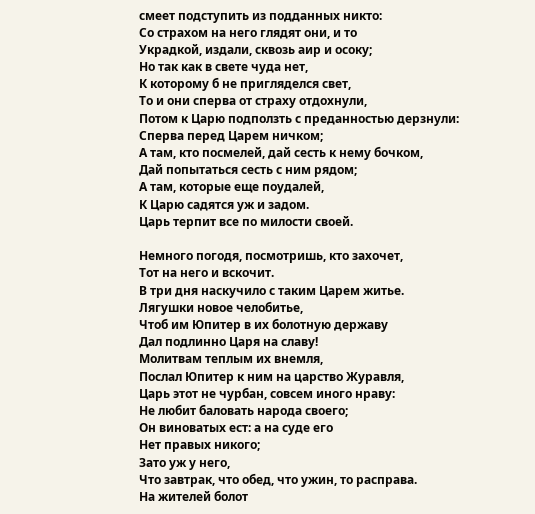смеет подступить из подданных никто:
Со страхом на него глядят они, и то
Украдкой, издали, сквозь аир и осоку;
Но так как в свете чуда нет,
К которому б не пригляделся свет,
То и они сперва от страху отдохнули,
Потом к Царю подползть с преданностью дерзнули:
Сперва перед Царем ничком;
А там, кто посмелей, дай сесть к нему бочком,
Дай попытаться сесть с ним рядом;
А там, которые еще поудалей,
К Царю садятся уж и задом.
Царь терпит все по милости своей.

Немного погодя, посмотришь, кто захочет,
Тот на него и вскочит.
В три дня наскучило с таким Царем житье.
Лягушки новое челобитье,
Чтоб им Юпитер в их болотную державу
Дал подлинно Царя на славу!
Молитвам теплым их внемля,
Послал Юпитер к ним на царство Журавля,
Царь этот не чурбан, совсем иного нраву:
Не любит баловать народа своего;
Он виноватых ест: а на суде его
Нет правых никого;
Зато уж у него,
Что завтрак, что обед, что ужин, то расправа.
На жителей болот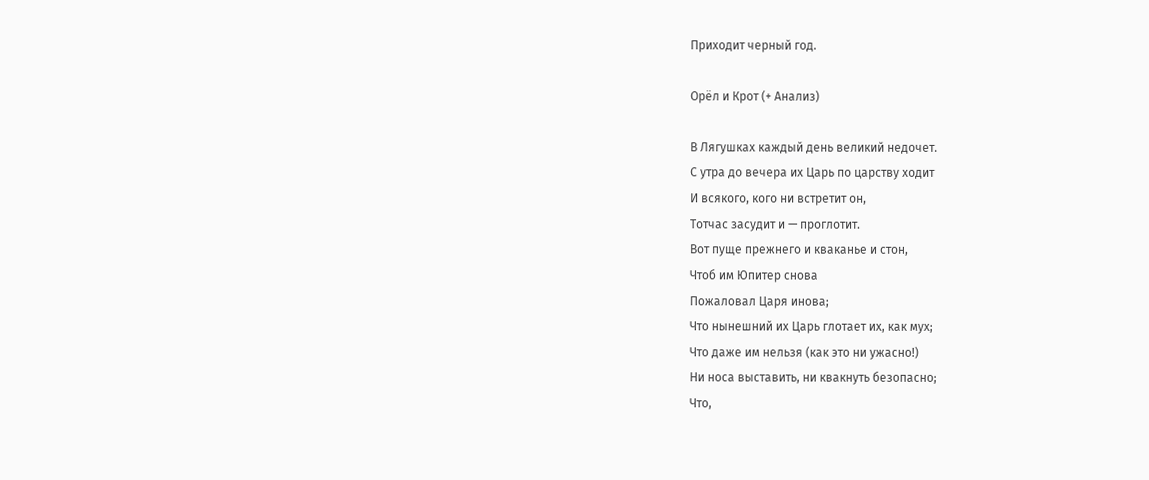Приходит черный год.

Орёл и Крот (+ Анализ)

В Лягушках каждый день великий недочет.
С утра до вечера их Царь по царству ходит
И всякого, кого ни встретит он,
Тотчас засудит и — проглотит.
Вот пуще прежнего и кваканье и стон,
Чтоб им Юпитер снова
Пожаловал Царя инова;
Что нынешний их Царь глотает их, как мух;
Что даже им нельзя (как это ни ужасно!)
Ни носа выставить, ни квакнуть безопасно;
Что,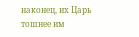наконец, их Царь тошнее им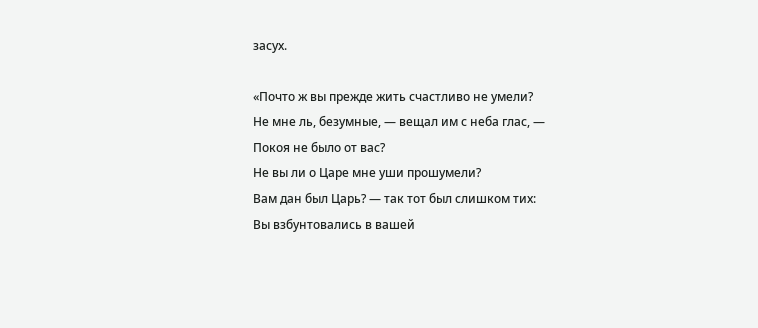засух.

«Почто ж вы прежде жить счастливо не умели?
Не мне ль, безумные, — вещал им с неба глас, —
Покоя не было от вас?
Не вы ли о Царе мне уши прошумели?
Вам дан был Царь? — так тот был слишком тих:
Вы взбунтовались в вашей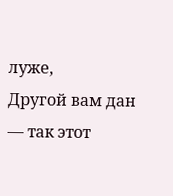луже,
Другой вам дан — так этот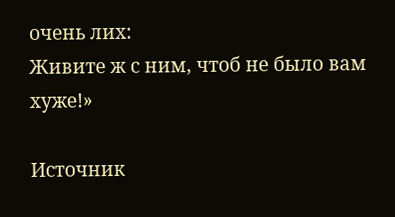очень лих:
Живите ж с ним, чтоб не было вам хуже!»

Источник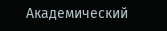Академический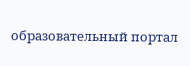образовательный портал